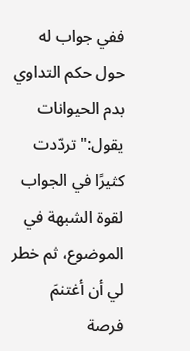ففي جواب له حول حكم التداوي بدم الحيوانات يقول:"تردّدت كثيرًا في الجواب لقوة الشبهة في الموضوع، ثم خطر لي أن أغتنمَ فرصة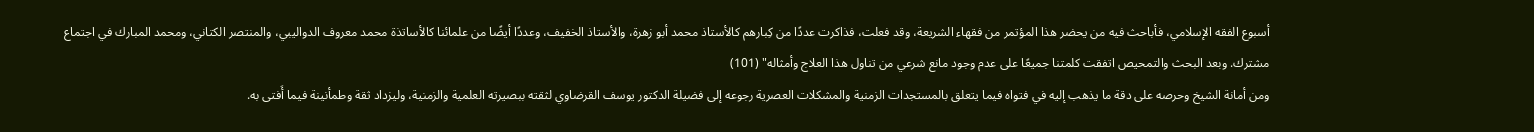أسبوع الفقه الإسلامي، فأباحث فيه من يحضر هذا المؤتمر من فقهاء الشريعة، وقد فعلت، فذاكرت عددًا من كِبارهم كالأستاذ محمد أبو زهرة، والأستاذ الخفيف، وعددًا أيضًا من علمائنا كالأساتذة محمد معروف الدواليبي، والمنتصر الكتاني، ومحمد المبارك في اجتماع مشترك. وبعد البحث والتمحيص اتفقت كلمتنا جميعًا على عدم وجود مانع شرعي من تناول هذا العلاج وأمثاله" (101)
ومن أمانة الشيخ وحرصه على دقة ما يذهب إليه في فتواه فيما يتعلق بالمستجدات الزمنية والمشكلات العصرية رجوعه إلى فضيلة الدكتور يوسف القرضاوي لثقته ببصيرته العلمية والزمنية، وليزداد ثقة وطمأنينة فيما أَفتى به.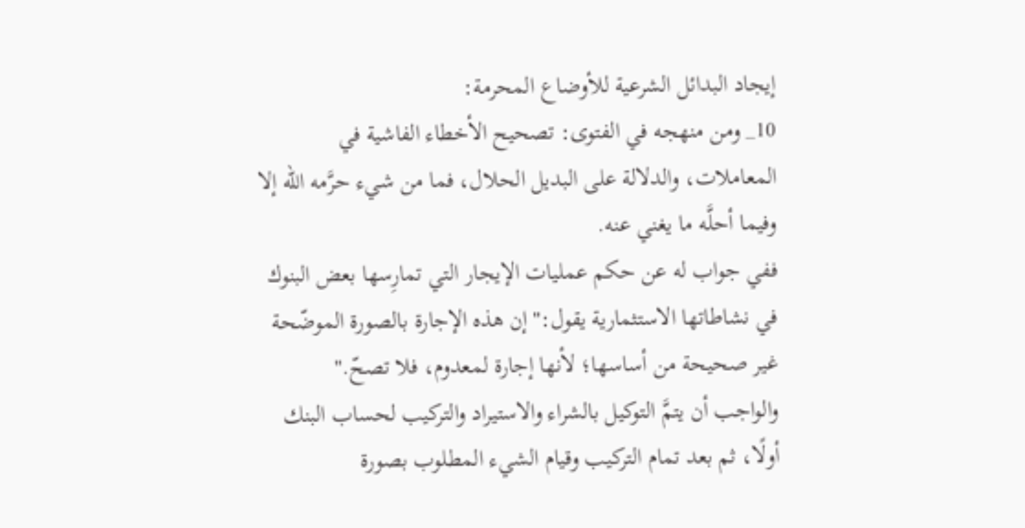إيجاد البدائل الشرعية للأوضاع المحرمة:
10_ ومن منهجه في الفتوى: تصحيح الأخطاء الفاشية في المعاملات، والدلالة على البديل الحلال، فما من شيء حرَّمه الله إلا وفيما أحلَّه ما يغني عنه.
ففي جواب له عن حكم عمليات الإيجار التي تمارِسها بعض البنوك في نشاطاتها الاستثمارية يقول:"إن هذه الإجارة بالصورة الموضّحة غير صحيحة من أساسها؛ لأنها إجارة لمعدوم، فلا تصحّ."
والواجب أن يتمَّ التوكيل بالشراء والاستيراد والتركيب لحساب البنك أولًا، ثم بعد تمام التركيب وقيام الشيء المطلوب بصورة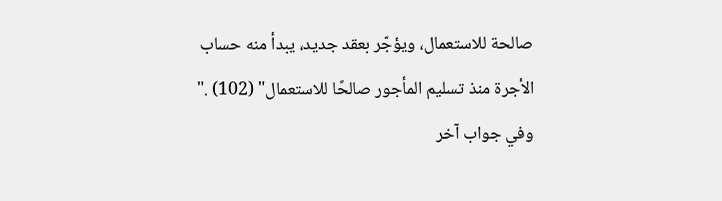صالحة للاستعمال، ويؤجّر بعقد جديد، يبدأ منه حساب الأجرة منذ تسليم المأجور صالحًا للاستعمال" (102) ."
وفي جواب آخر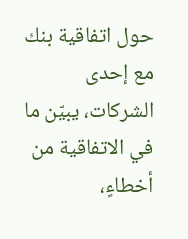حول اتفاقية بنك مع إحدى الشركات، يبيّن ما في الاتفاقية من أخطاءٍ،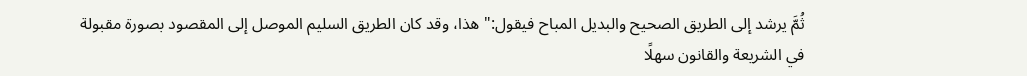ثُمَّ يرشد إلى الطريق الصحيح والبديل المباح فيقول:"هذا، وقد كان الطريق السليم الموصل إلى المقصود بصورة مقبولة في الشريعة والقانون سهلًا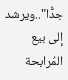جدًّا"..ويرشد إلى بيع المُرابحة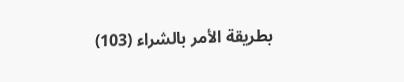بطريقة الأمر بالشراء (103)